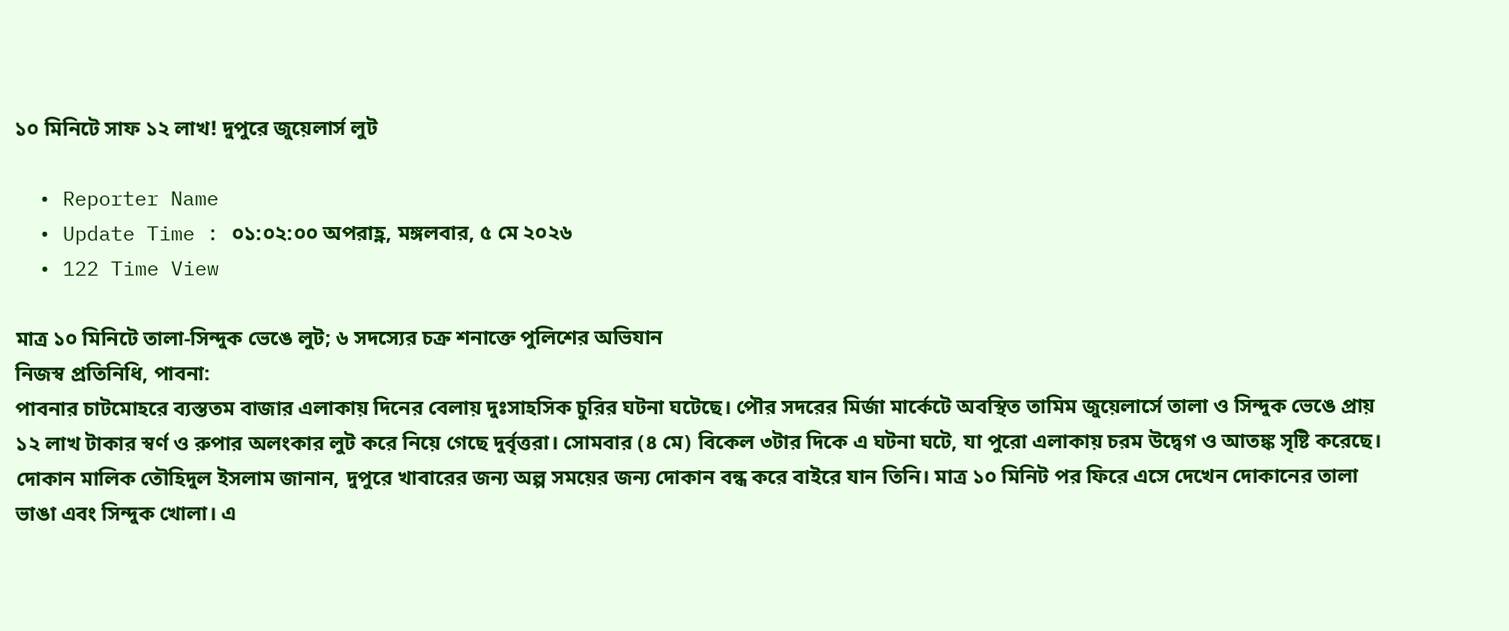১০ মিনিটে সাফ ১২ লাখ! দুপুরে জুয়েলার্স লুট

  • Reporter Name
  • Update Time : ০১:০২:০০ অপরাহ্ণ, মঙ্গলবার, ৫ মে ২০২৬
  • 122 Time View

মাত্র ১০ মিনিটে তালা-সিন্দুক ভেঙে লুট; ৬ সদস্যের চক্র শনাক্তে পুলিশের অভিযান
নিজস্ব প্রতিনিধি, পাবনা:
পাবনার চাটমোহরে ব্যস্ততম বাজার এলাকায় দিনের বেলায় দুঃসাহসিক চুরির ঘটনা ঘটেছে। পৌর সদরের মির্জা মার্কেটে অবস্থিত তামিম জুয়েলার্সে তালা ও সিন্দুক ভেঙে প্রায় ১২ লাখ টাকার স্বর্ণ ও রুপার অলংকার লুট করে নিয়ে গেছে দুর্বৃত্তরা। সোমবার (৪ মে) বিকেল ৩টার দিকে এ ঘটনা ঘটে, যা পুরো এলাকায় চরম উদ্বেগ ও আতঙ্ক সৃষ্টি করেছে।
দোকান মালিক তৌহিদুল ইসলাম জানান, দুপুরে খাবারের জন্য অল্প সময়ের জন্য দোকান বন্ধ করে বাইরে যান তিনি। মাত্র ১০ মিনিট পর ফিরে এসে দেখেন দোকানের তালা ভাঙা এবং সিন্দুক খোলা। এ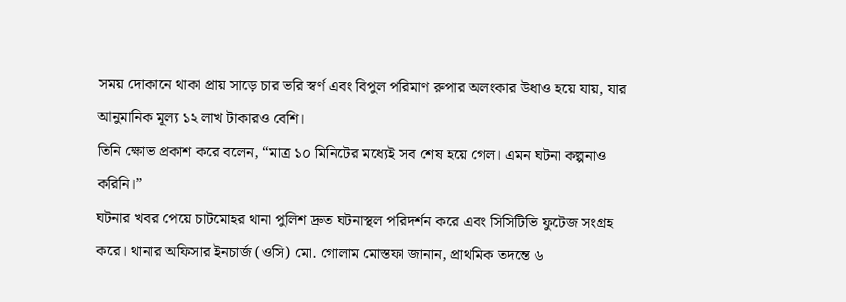সময় দোকানে থাকা প্রায় সাড়ে চার ভরি স্বর্ণ এবং বিপুল পরিমাণ রুপার অলংকার উধাও হয়ে যায়, যার আনুমানিক মূল্য ১২ লাখ টাকারও বেশি।
তিনি ক্ষোভ প্রকাশ করে বলেন, “মাত্র ১০ মিনিটের মধ্যেই সব শেষ হয়ে গেল। এমন ঘটনা কল্পনাও করিনি।”
ঘটনার খবর পেয়ে চাটমোহর থানা পুলিশ দ্রুত ঘটনাস্থল পরিদর্শন করে এবং সিসিটিভি ফুটেজ সংগ্রহ করে। থানার অফিসার ইনচার্জ (ওসি) মো. গোলাম মোস্তফা জানান, প্রাথমিক তদন্তে ৬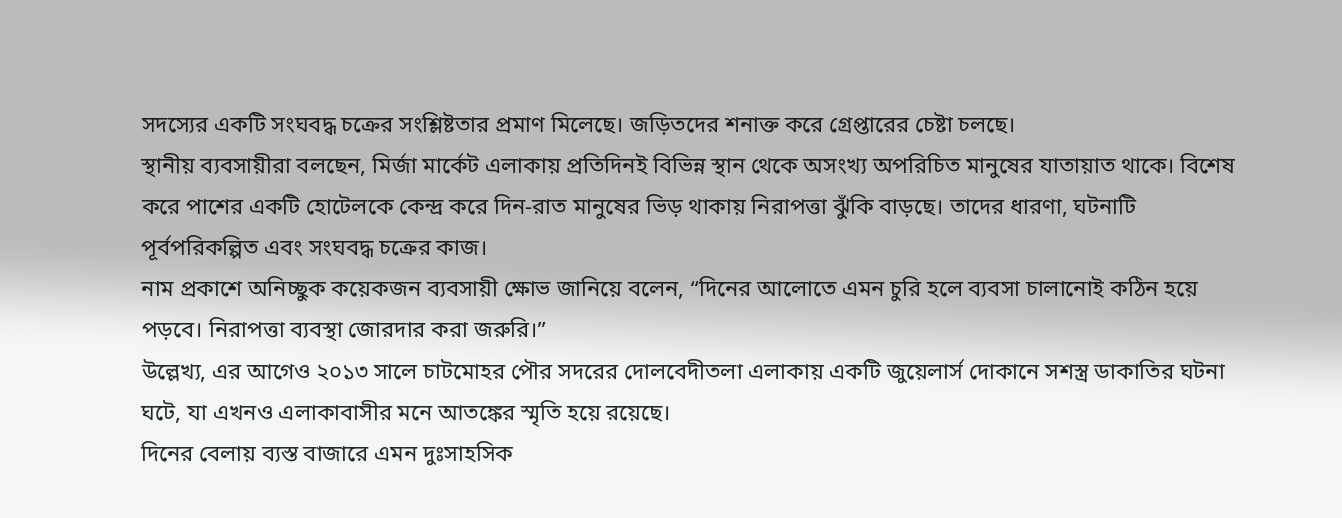সদস্যের একটি সংঘবদ্ধ চক্রের সংশ্লিষ্টতার প্রমাণ মিলেছে। জড়িতদের শনাক্ত করে গ্রেপ্তারের চেষ্টা চলছে।
স্থানীয় ব্যবসায়ীরা বলছেন, মির্জা মার্কেট এলাকায় প্রতিদিনই বিভিন্ন স্থান থেকে অসংখ্য অপরিচিত মানুষের যাতায়াত থাকে। বিশেষ করে পাশের একটি হোটেলকে কেন্দ্র করে দিন-রাত মানুষের ভিড় থাকায় নিরাপত্তা ঝুঁকি বাড়ছে। তাদের ধারণা, ঘটনাটি পূর্বপরিকল্পিত এবং সংঘবদ্ধ চক্রের কাজ।
নাম প্রকাশে অনিচ্ছুক কয়েকজন ব্যবসায়ী ক্ষোভ জানিয়ে বলেন, “দিনের আলোতে এমন চুরি হলে ব্যবসা চালানোই কঠিন হয়ে পড়বে। নিরাপত্তা ব্যবস্থা জোরদার করা জরুরি।”
উল্লেখ্য, এর আগেও ২০১৩ সালে চাটমোহর পৌর সদরের দোলবেদীতলা এলাকায় একটি জুয়েলার্স দোকানে সশস্ত্র ডাকাতির ঘটনা ঘটে, যা এখনও এলাকাবাসীর মনে আতঙ্কের স্মৃতি হয়ে রয়েছে।
দিনের বেলায় ব্যস্ত বাজারে এমন দুঃসাহসিক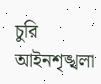চুরি আইনশৃঙ্খলা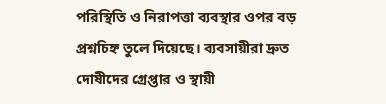পরিস্থিতি ও নিরাপত্তা ব্যবস্থার ওপর বড় প্রশ্নচিহ্ন তুলে দিয়েছে। ব্যবসায়ীরা দ্রুত দোষীদের গ্রেপ্তার ও স্থায়ী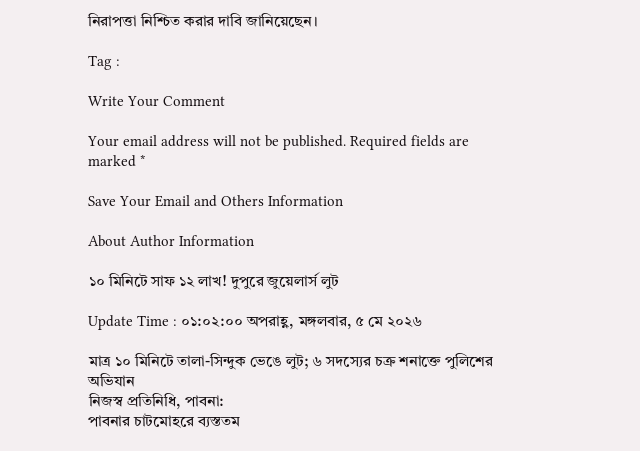নিরাপত্তা নিশ্চিত করার দাবি জানিয়েছেন।

Tag :

Write Your Comment

Your email address will not be published. Required fields are marked *

Save Your Email and Others Information

About Author Information

১০ মিনিটে সাফ ১২ লাখ! দুপুরে জুয়েলার্স লুট

Update Time : ০১:০২:০০ অপরাহ্ণ, মঙ্গলবার, ৫ মে ২০২৬

মাত্র ১০ মিনিটে তালা-সিন্দুক ভেঙে লুট; ৬ সদস্যের চক্র শনাক্তে পুলিশের অভিযান
নিজস্ব প্রতিনিধি, পাবনা:
পাবনার চাটমোহরে ব্যস্ততম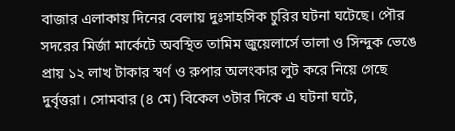বাজার এলাকায় দিনের বেলায় দুঃসাহসিক চুরির ঘটনা ঘটেছে। পৌর সদরের মির্জা মার্কেটে অবস্থিত তামিম জুয়েলার্সে তালা ও সিন্দুক ভেঙে প্রায় ১২ লাখ টাকার স্বর্ণ ও রুপার অলংকার লুট করে নিয়ে গেছে দুর্বৃত্তরা। সোমবার (৪ মে) বিকেল ৩টার দিকে এ ঘটনা ঘটে,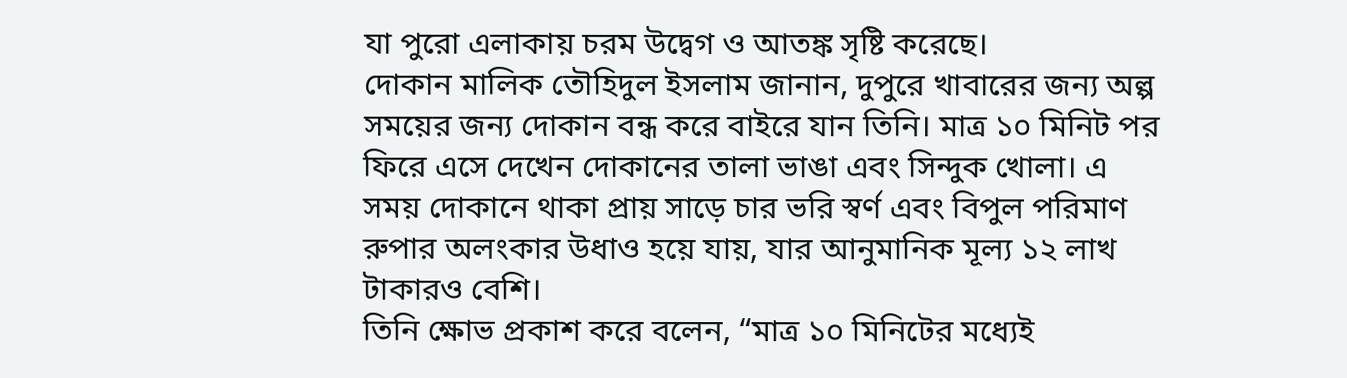যা পুরো এলাকায় চরম উদ্বেগ ও আতঙ্ক সৃষ্টি করেছে।
দোকান মালিক তৌহিদুল ইসলাম জানান, দুপুরে খাবারের জন্য অল্প সময়ের জন্য দোকান বন্ধ করে বাইরে যান তিনি। মাত্র ১০ মিনিট পর ফিরে এসে দেখেন দোকানের তালা ভাঙা এবং সিন্দুক খোলা। এ সময় দোকানে থাকা প্রায় সাড়ে চার ভরি স্বর্ণ এবং বিপুল পরিমাণ রুপার অলংকার উধাও হয়ে যায়, যার আনুমানিক মূল্য ১২ লাখ টাকারও বেশি।
তিনি ক্ষোভ প্রকাশ করে বলেন, “মাত্র ১০ মিনিটের মধ্যেই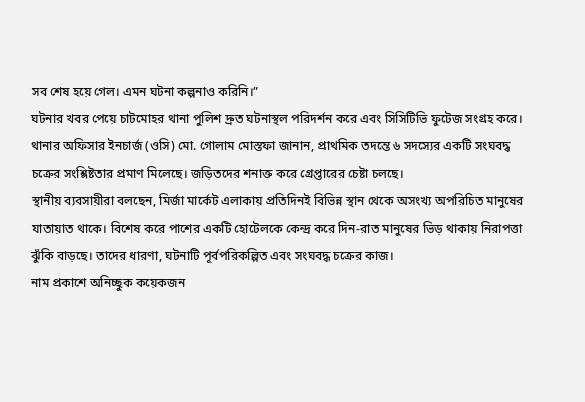সব শেষ হয়ে গেল। এমন ঘটনা কল্পনাও করিনি।”
ঘটনার খবর পেয়ে চাটমোহর থানা পুলিশ দ্রুত ঘটনাস্থল পরিদর্শন করে এবং সিসিটিভি ফুটেজ সংগ্রহ করে। থানার অফিসার ইনচার্জ (ওসি) মো. গোলাম মোস্তফা জানান, প্রাথমিক তদন্তে ৬ সদস্যের একটি সংঘবদ্ধ চক্রের সংশ্লিষ্টতার প্রমাণ মিলেছে। জড়িতদের শনাক্ত করে গ্রেপ্তারের চেষ্টা চলছে।
স্থানীয় ব্যবসায়ীরা বলছেন, মির্জা মার্কেট এলাকায় প্রতিদিনই বিভিন্ন স্থান থেকে অসংখ্য অপরিচিত মানুষের যাতায়াত থাকে। বিশেষ করে পাশের একটি হোটেলকে কেন্দ্র করে দিন-রাত মানুষের ভিড় থাকায় নিরাপত্তা ঝুঁকি বাড়ছে। তাদের ধারণা, ঘটনাটি পূর্বপরিকল্পিত এবং সংঘবদ্ধ চক্রের কাজ।
নাম প্রকাশে অনিচ্ছুক কয়েকজন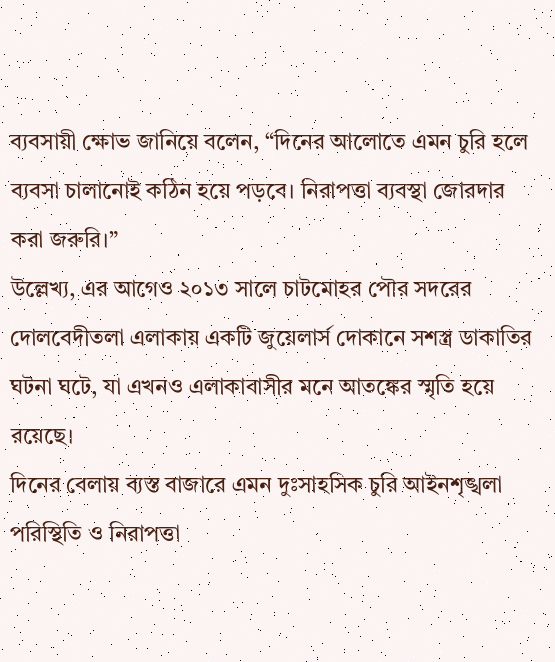ব্যবসায়ী ক্ষোভ জানিয়ে বলেন, “দিনের আলোতে এমন চুরি হলে ব্যবসা চালানোই কঠিন হয়ে পড়বে। নিরাপত্তা ব্যবস্থা জোরদার করা জরুরি।”
উল্লেখ্য, এর আগেও ২০১৩ সালে চাটমোহর পৌর সদরের দোলবেদীতলা এলাকায় একটি জুয়েলার্স দোকানে সশস্ত্র ডাকাতির ঘটনা ঘটে, যা এখনও এলাকাবাসীর মনে আতঙ্কের স্মৃতি হয়ে রয়েছে।
দিনের বেলায় ব্যস্ত বাজারে এমন দুঃসাহসিক চুরি আইনশৃঙ্খলা পরিস্থিতি ও নিরাপত্তা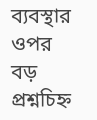ব্যবস্থার ওপর বড় প্রশ্নচিহ্ন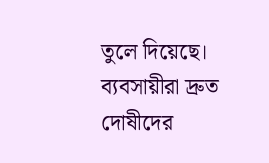তুলে দিয়েছে। ব্যবসায়ীরা দ্রুত দোষীদের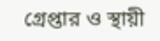গ্রেপ্তার ও স্থায়ী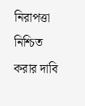নিরাপত্তা নিশ্চিত করার দাবি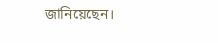জানিয়েছেন।